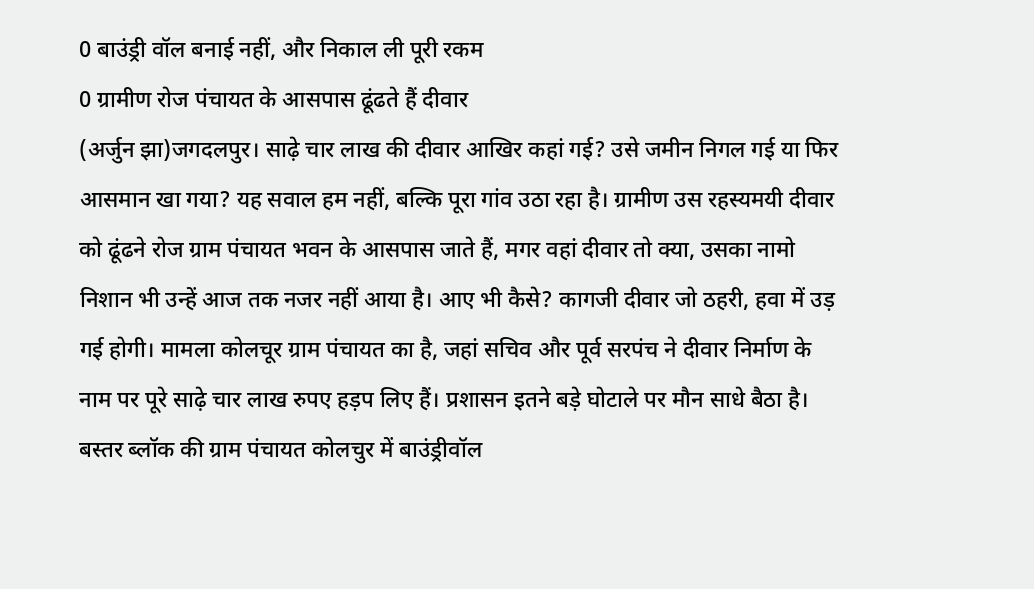0 बाउंड्री वॉल बनाई नहीं, और निकाल ली पूरी रकम
0 ग्रामीण रोज पंचायत के आसपास ढूंढते हैं दीवार
(अर्जुन झा)जगदलपुर। साढ़े चार लाख की दीवार आखिर कहां गई? उसे जमीन निगल गई या फिर आसमान खा गया? यह सवाल हम नहीं, बल्कि पूरा गांव उठा रहा है। ग्रामीण उस रहस्यमयी दीवार को ढूंढने रोज ग्राम पंचायत भवन के आसपास जाते हैं, मगर वहां दीवार तो क्या, उसका नामो निशान भी उन्हें आज तक नजर नहीं आया है। आए भी कैसे? कागजी दीवार जो ठहरी, हवा में उड़ गई होगी। मामला कोलचूर ग्राम पंचायत का है, जहां सचिव और पूर्व सरपंच ने दीवार निर्माण के नाम पर पूरे साढ़े चार लाख रुपए हड़प लिए हैं। प्रशासन इतने बड़े घोटाले पर मौन साधे बैठा है।
बस्तर ब्लॉक की ग्राम पंचायत कोलचुर में बाउंड्रीवॉल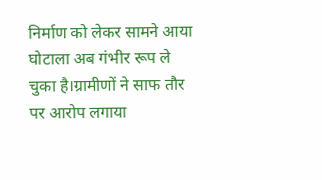निर्माण को लेकर सामने आया घोटाला अब गंभीर रूप ले चुका है।ग्रामीणों ने साफ तौर पर आरोप लगाया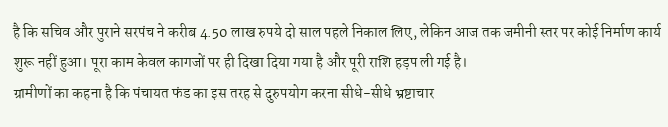है कि सचिव और पुराने सरपंच ने करीब 4.50 लाख रुपये दो साल पहले निकाल लिए, लेकिन आज तक जमीनी स्तर पर कोई निर्माण कार्य शुरू नहीं हुआ। पूरा काम केवल कागजों पर ही दिखा दिया गया है और पूरी राशि हड़प ली गई है।
ग्रामीणों का कहना है कि पंचायत फंड का इस तरह से दुरुपयोग करना सीधे-सीधे भ्रष्टाचार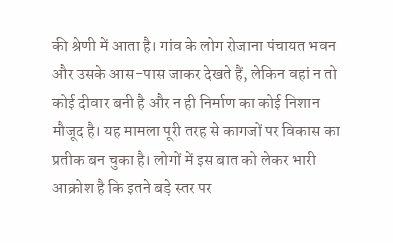की श्रेणी में आता है। गांव के लोग रोजाना पंचायत भवन और उसके आस-पास जाकर देखते हैं, लेकिन वहां न तो कोई दीवार बनी है और न ही निर्माण का कोई निशान मौजूद है। यह मामला पूरी तरह से कागजों पर विकास का प्रतीक बन चुका है। लोगों में इस बात को लेकर भारी आक्रोश है कि इतने बड़े स्तर पर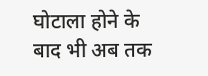घोटाला होने के बाद भी अब तक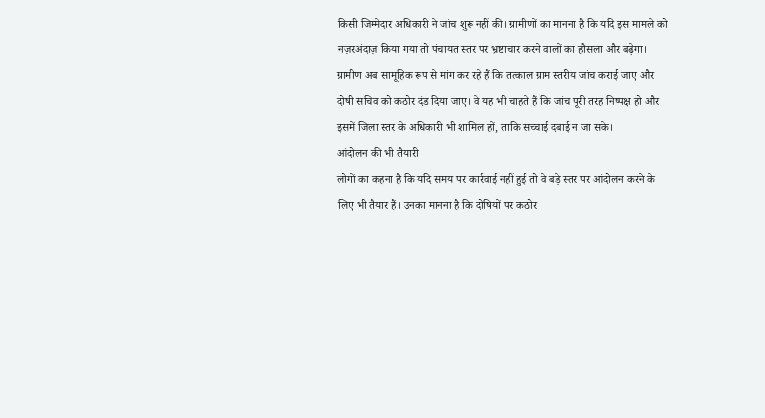किसी जिम्मेदार अधिकारी ने जांच शुरू नहीं की। ग्रामीणों का मानना है कि यदि इस मामले को नज़रअंदाज़ किया गया तो पंचायत स्तर पर भ्रष्टाचार करने वालों का हौसला और बढ़ेगा। ग्रामीण अब सामूहिक रूप से मांग कर रहे हैं कि तत्काल ग्राम स्तरीय जांच कराई जाए और दोषी सचिव को कठोर दंड दिया जाए। वे यह भी चाहते हैं कि जांच पूरी तरह निष्पक्ष हो और इसमें जिला स्तर के अधिकारी भी शामिल हों, ताकि सच्चाई दबाई न जा सके।
आंदोलन की भी तैयारी
लोगों का कहना है कि यदि समय पर कार्रवाई नहीं हुई तो वे बड़े स्तर पर आंदोलन करने के लिए भी तैयार हैं। उनका मानना है कि दोषियों पर कठोर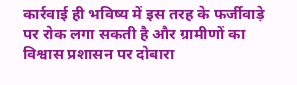कार्रवाई ही भविष्य में इस तरह के फर्जीवाड़े पर रोक लगा सकती है और ग्रामीणों का विश्वास प्रशासन पर दोबारा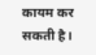कायम कर सकती है।